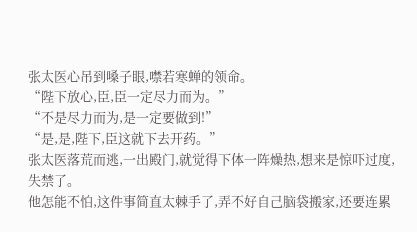张太医心吊到嗓子眼,噤若寒蝉的领命。
“陛下放心,臣,臣一定尽力而为。”
“不是尽力而为,是一定要做到!”
“是,是,陛下,臣这就下去开药。”
张太医落荒而逃,一出殿门,就觉得下体一阵燥热,想来是惊吓过度,失禁了。
他怎能不怕,这件事简直太棘手了,弄不好自己脑袋搬家,还要连累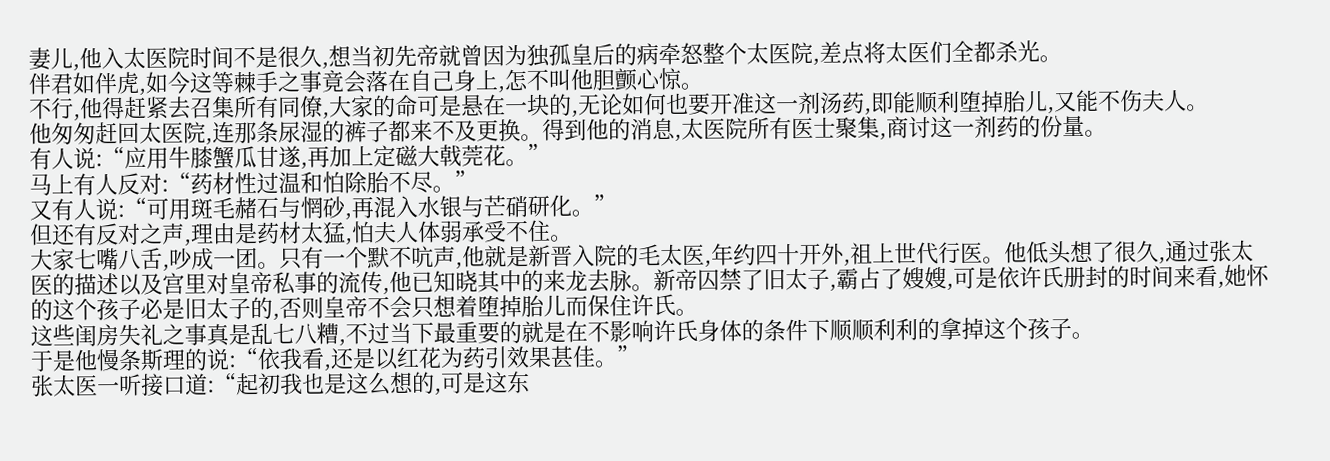妻儿,他入太医院时间不是很久,想当初先帝就曾因为独孤皇后的病牵怒整个太医院,差点将太医们全都杀光。
伴君如伴虎,如今这等棘手之事竟会落在自己身上,怎不叫他胆颤心惊。
不行,他得赶紧去召集所有同僚,大家的命可是悬在一块的,无论如何也要开准这一剂汤药,即能顺利堕掉胎儿,又能不伤夫人。
他匆匆赶回太医院,连那条尿湿的裤子都来不及更换。得到他的消息,太医院所有医士聚集,商讨这一剂药的份量。
有人说:“应用牛膝蟹瓜甘遂,再加上定磁大戟莞花。”
马上有人反对:“药材性过温和怕除胎不尽。”
又有人说:“可用斑毛赭石与惘砂,再混入水银与芒硝研化。”
但还有反对之声,理由是药材太猛,怕夫人体弱承受不住。
大家七嘴八舌,吵成一团。只有一个默不吭声,他就是新晋入院的毛太医,年约四十开外,祖上世代行医。他低头想了很久,通过张太医的描述以及宫里对皇帝私事的流传,他已知晓其中的来龙去脉。新帝囚禁了旧太子,霸占了嫂嫂,可是依许氏册封的时间来看,她怀的这个孩子必是旧太子的,否则皇帝不会只想着堕掉胎儿而保住许氏。
这些闺房失礼之事真是乱七八糟,不过当下最重要的就是在不影响许氏身体的条件下顺顺利利的拿掉这个孩子。
于是他慢条斯理的说:“依我看,还是以红花为药引效果甚佳。”
张太医一听接口道:“起初我也是这么想的,可是这东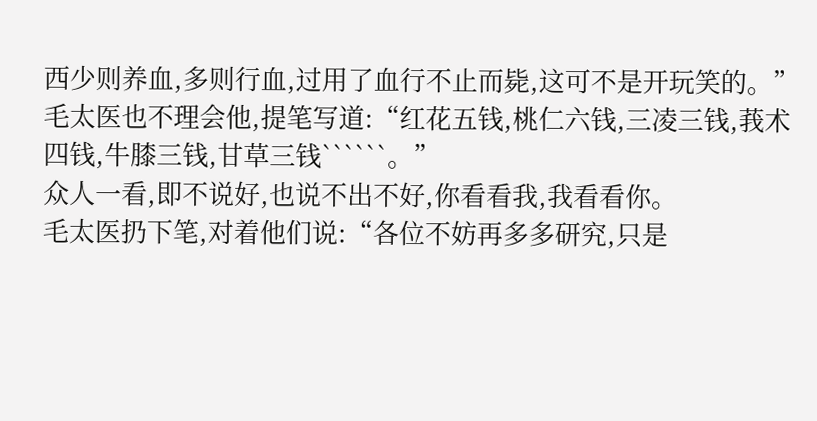西少则养血,多则行血,过用了血行不止而毙,这可不是开玩笑的。”
毛太医也不理会他,提笔写道:“红花五钱,桃仁六钱,三凌三钱,莪术四钱,牛膝三钱,甘草三钱``````。”
众人一看,即不说好,也说不出不好,你看看我,我看看你。
毛太医扔下笔,对着他们说:“各位不妨再多多研究,只是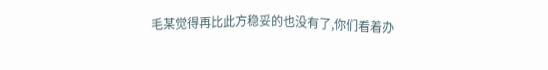毛某觉得再比此方稳妥的也没有了,你们看着办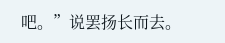吧。”说罢扬长而去。